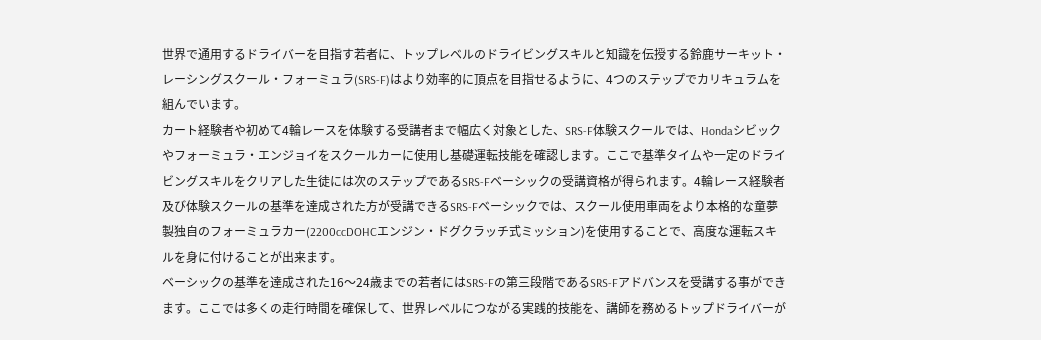世界で通用するドライバーを目指す若者に、トップレベルのドライビングスキルと知識を伝授する鈴鹿サーキット・レーシングスクール・フォーミュラ(SRS-F)はより効率的に頂点を目指せるように、4つのステップでカリキュラムを組んでいます。
カート経験者や初めて4輪レースを体験する受講者まで幅広く対象とした、SRS-F体験スクールでは、Hondaシビックやフォーミュラ・エンジョイをスクールカーに使用し基礎運転技能を確認します。ここで基準タイムや一定のドライビングスキルをクリアした生徒には次のステップであるSRS-Fベーシックの受講資格が得られます。4輪レース経験者及び体験スクールの基準を達成された方が受講できるSRS-Fベーシックでは、スクール使用車両をより本格的な童夢製独自のフォーミュラカー(2200ccDOHCエンジン・ドグクラッチ式ミッション)を使用することで、高度な運転スキルを身に付けることが出来ます。
ベーシックの基準を達成された16〜24歳までの若者にはSRS-Fの第三段階であるSRS-Fアドバンスを受講する事ができます。ここでは多くの走行時間を確保して、世界レベルにつながる実践的技能を、講師を務めるトップドライバーが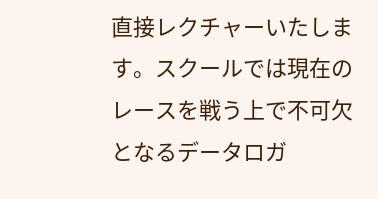直接レクチャーいたします。スクールでは現在のレースを戦う上で不可欠となるデータロガ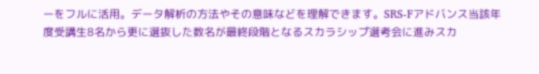ーをフルに活用。データ解析の方法やその意味などを理解できます。SRS-Fアドバンス当該年度受講生8名から更に選抜した数名が最終段階となるスカラシップ選考会に進みスカ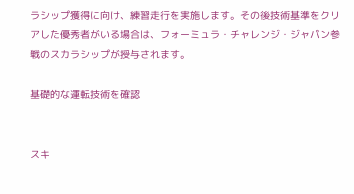ラシップ獲得に向け、練習走行を実施します。その後技術基準をクリアした優秀者がいる場合は、フォーミュラ・チャレンジ・ジャパン参戦のスカラシップが授与されます。

基礎的な運転技術を確認


スキ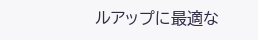ルアップに最適な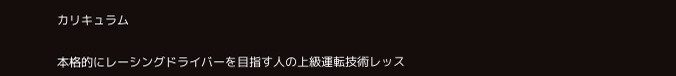カリキュラム


本格的にレーシングドライバーを目指す人の上級運転技術レッス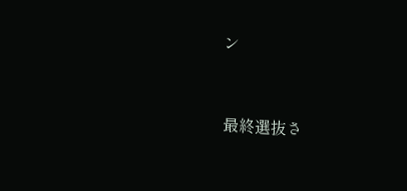ン


最終選抜さ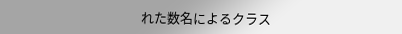れた数名によるクラス